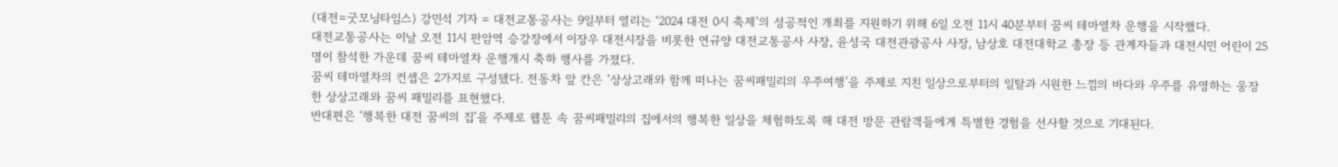(대전=굿모닝타임스) 강민석 기자 = 대전교통공사는 9일부터 열리는 ‘2024 대전 0시 축제’의 성공적인 개최를 지원하기 위해 6일 오전 11시 40분부터 꿈씨 테마열차 운행을 시작했다.
대전교통공사는 이날 오전 11시 판암역 승강장에서 이장우 대전시장을 비롯한 연규양 대전교통공사 사장, 윤성국 대전관광공사 사장, 남상호 대전대학교 총장 등 관계자들과 대전시민 어린이 25명이 참석한 가운데 꿈씨 테마열차 운행개시 축하 행사를 가졌다.
꿈씨 테마열차의 컨셉은 2가지로 구성됐다. 전동차 앞 칸은 ‘상상고래와 함께 떠나는 꿈씨패밀리의 우주여행’을 주제로 지친 일상으로부터의 일탈과 시원한 느낌의 바다와 우주를 유영하는 웅장한 상상고래와 꿈씨 패밀리를 표현했다.
반대편은 ‘행복한 대전 꿈씨의 집’을 주제로 웹툰 속 꿈씨패밀리의 집에서의 행복한 일상을 체험하도록 해 대전 방문 관람객들에게 특별한 경험을 선사할 것으로 기대된다.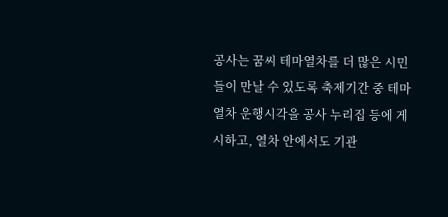공사는 꿈씨 테마열차를 더 많은 시민들이 만날 수 있도록 축제기간 중 테마열차 운행시각을 공사 누리집 등에 게시하고, 열차 안에서도 기관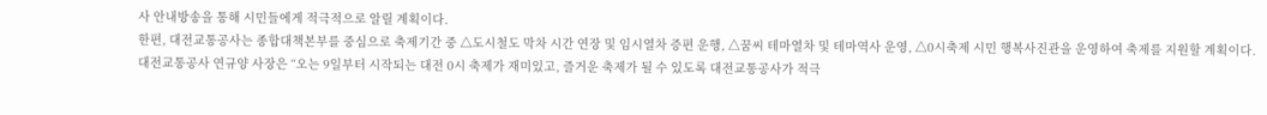사 안내방송을 통해 시민들에게 적극적으로 알릴 계획이다.
한편, 대전교통공사는 종합대책본부를 중심으로 축제기간 중 △도시철도 막차 시간 연장 및 임시열차 증편 운행, △꿈씨 테마열차 및 테마역사 운영, △0시축제 시민 행복사진관을 운영하여 축제를 지원할 계획이다.
대전교통공사 연규양 사장은 “오는 9일부터 시작되는 대전 0시 축제가 재미있고, 즐거운 축제가 될 수 있도록 대전교통공사가 적극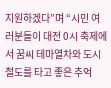지원하겠다”며 “시민 여러분들이 대전 0시 축제에서 꿈씨 테마열차와 도시철도를 타고 좋은 추억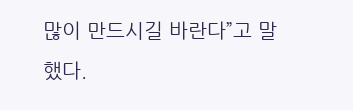많이 만드시길 바란다”고 말했다.